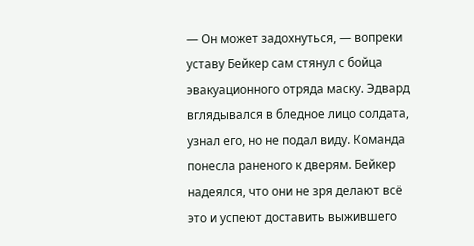— Он может задохнуться, — вопреки уставу Бейкер сам стянул с бойца эвакуационного отряда маску. Эдвард вглядывался в бледное лицо солдата, узнал его, но не подал виду. Команда понесла раненого к дверям. Бейкер надеялся, что они не зря делают всё это и успеют доставить выжившего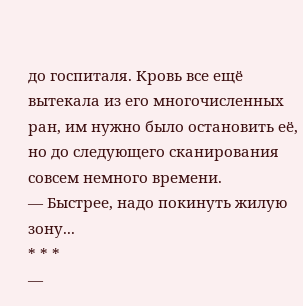до госпиталя. Кровь все ещё вытекала из его многочисленных ран, им нужно было остановить её, но до следующего сканирования совсем немного времени.
— Быстрее, надо покинуть жилую зону...
* * *
—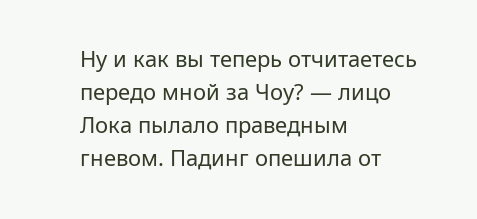Ну и как вы теперь отчитаетесь передо мной за Чоу? — лицо Лока пылало праведным гневом. Падинг опешила от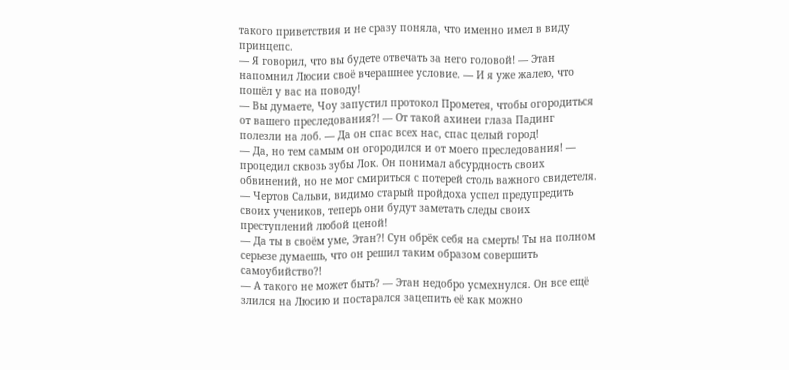такого приветствия и не сразу поняла, что именно имел в виду принцепс.
— Я говорил, что вы будете отвечать за него головой! — Этан напомнил Люсии своё вчерашнее условие. — И я уже жалею, что пошёл у вас на поводу!
— Вы думаете, Чоу запустил протокол Прометея, чтобы огородиться от вашего преследования?! — От такой ахинеи глаза Падинг полезли на лоб. — Да он спас всех нас, спас целый город!
— Да, но тем самым он огородился и от моего преследования! — процедил сквозь зубы Лок. Он понимал абсурдность своих обвинений, но не мог смириться с потерей столь важного свидетеля. — Чертов Сальви, видимо старый пройдоха успел предупредить своих учеников, теперь они будут заметать следы своих преступлений любой ценой!
— Да ты в своём уме, Этан?! Сун обрёк себя на смерть! Ты на полном серьезе думаешь, что он решил таким образом совершить самоубийство?!
— А такого не может быть? — Этан недобро усмехнулся. Он все ещё злился на Люсию и постарался зацепить её как можно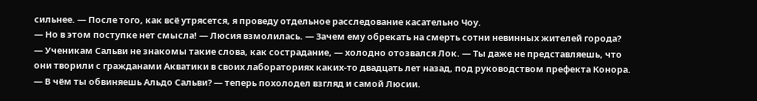сильнее. — После того, как всё утрясется, я проведу отдельное расследование касательно Чоу.
— Но в этом поступке нет смысла! — Люсия взмолилась. — Зачем ему обрекать на смерть сотни невинных жителей города?
— Ученикам Сальви не знакомы такие слова, как сострадание, — холодно отозвался Лок. — Ты даже не представляешь, что они творили с гражданами Акватики в своих лабораториях каких-то двадцать лет назад, под руководством префекта Конора.
— В чём ты обвиняешь Альдо Сальви? — теперь похолодел взгляд и самой Люсии.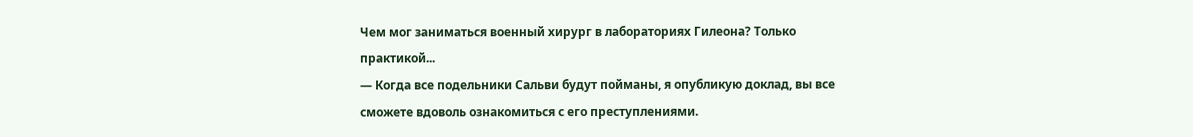Чем мог заниматься военный хирург в лабораториях Гилеона? Только практикой...
— Когда все подельники Сальви будут пойманы, я опубликую доклад, вы все сможете вдоволь ознакомиться с его преступлениями.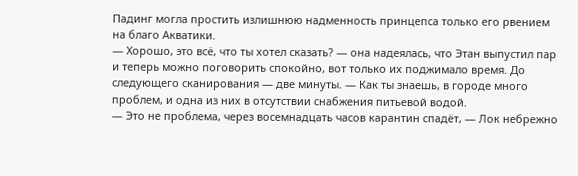Падинг могла простить излишнюю надменность принцепса только его рвением на благо Акватики.
— Хорошо, это всё, что ты хотел сказать? — она надеялась, что Этан выпустил пар и теперь можно поговорить спокойно, вот только их поджимало время. До следующего сканирования — две минуты. — Как ты знаешь, в городе много проблем, и одна из них в отсутствии снабжения питьевой водой.
— Это не проблема, через восемнадцать часов карантин спадёт, — Лок небрежно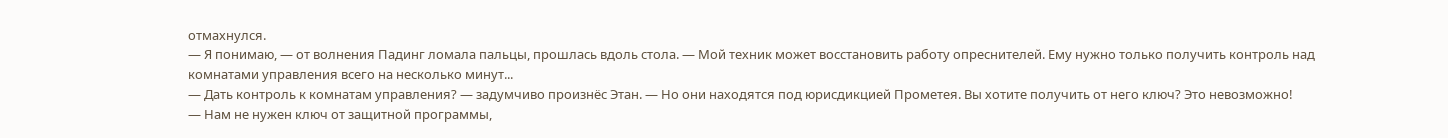отмахнулся.
— Я понимаю, — от волнения Падинг ломала пальцы, прошлась вдоль стола. — Мой техник может восстановить работу опреснителей. Ему нужно только получить контроль над комнатами управления всего на несколько минут...
— Дать контроль к комнатам управления? — задумчиво произнёс Этан. — Но они находятся под юрисдикцией Прометея. Вы хотите получить от него ключ? Это невозможно!
— Нам не нужен ключ от защитной программы,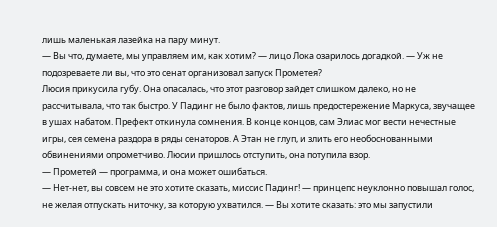лишь маленькая лазейка на пару минут.
— Вы что, думаете, мы управляем им, как хотим? — лицо Лока озарилось догадкой. — Уж не подозреваете ли вы, что это сенат организовал запуск Прометея?
Люсия прикусила губу. Она опасалась, что этот разговор зайдет слишком далеко, но не рассчитывала, что так быстро. У Падинг не было фактов, лишь предостережение Маркуса, звучащее в ушах набатом. Префект откинула сомнения. В конце концов, сам Элиас мог вести нечестные игры, сея семена раздора в ряды сенаторов. А Этан не глуп, и злить его необоснованными обвинениями опрометчиво. Люсии пришлось отступить, она потупила взор.
— Прометей — программа, и она может ошибаться.
— Нет-нет, вы совсем не это хотите сказать, миссис Падинг! — принцепс неуклонно повышал голос, не желая отпускать ниточку, за которую ухватился. — Вы хотите сказать: это мы запустили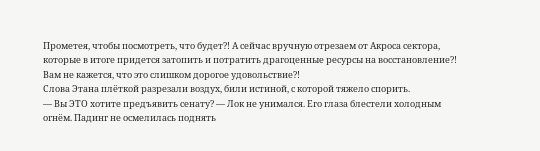Прометея, чтобы посмотреть, что будет?! А сейчас вручную отрезаем от Акроса сектора, которые в итоге придется затопить и потратить драгоценные ресурсы на восстановление?! Вам не кажется, что это слишком дорогое удовольствие?!
Слова Этана плёткой разрезали воздух, били истиной, с которой тяжело спорить.
— Вы ЭТО хотите предъявить сенату? — Лок не унимался. Его глаза блестели холодным огнём. Падинг не осмелилась поднять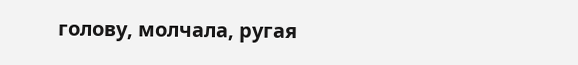голову, молчала, ругая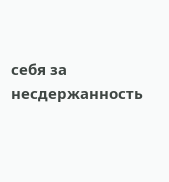себя за несдержанность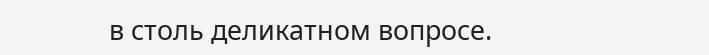в столь деликатном вопросе.